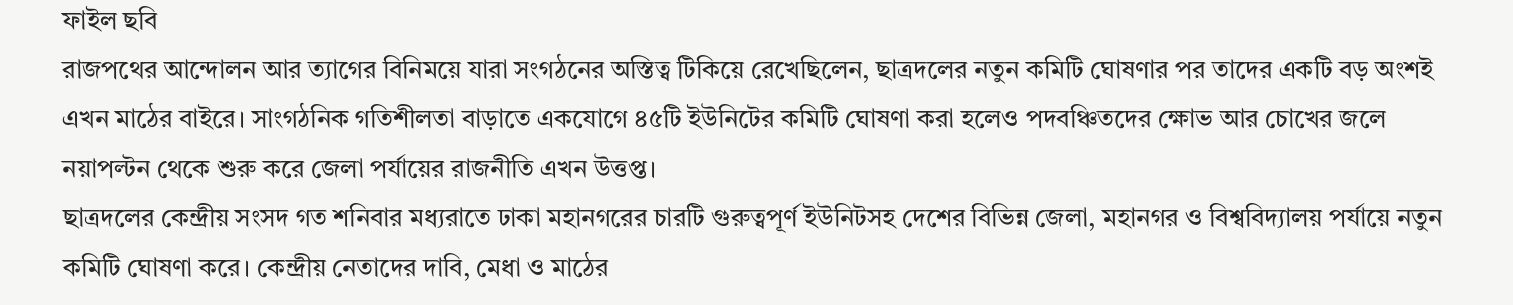ফাইল ছবি
রাজপথের আন্দোলন আর ত্যাগের বিনিময়ে যারা সংগঠনের অস্তিত্ব টিকিয়ে রেখেছিলেন, ছাত্রদলের নতুন কমিটি ঘোষণার পর তাদের একটি বড় অংশই এখন মাঠের বাইরে। সাংগঠনিক গতিশীলতা বাড়াতে একযোগে ৪৫টি ইউনিটের কমিটি ঘোষণা করা হলেও পদবঞ্চিতদের ক্ষোভ আর চোখের জলে নয়াপল্টন থেকে শুরু করে জেলা পর্যায়ের রাজনীতি এখন উত্তপ্ত।
ছাত্রদলের কেন্দ্রীয় সংসদ গত শনিবার মধ্যরাতে ঢাকা মহানগরের চারটি গুরুত্বপূর্ণ ইউনিটসহ দেশের বিভিন্ন জেলা, মহানগর ও বিশ্ববিদ্যালয় পর্যায়ে নতুন কমিটি ঘোষণা করে। কেন্দ্রীয় নেতাদের দাবি, মেধা ও মাঠের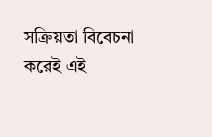সক্রিয়তা বিবেচনা করেই এই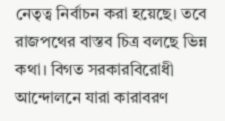নেতৃত্ব নির্বাচন করা হয়েছে। তবে রাজপথের বাস্তব চিত্র বলছে ভিন্ন কথা। বিগত সরকারবিরোধী আন্দোলনে যারা কারাবরণ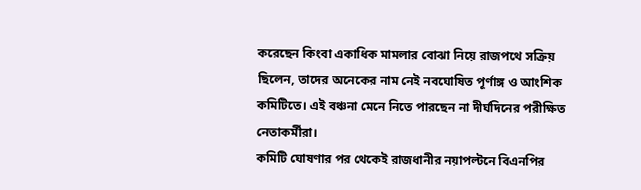করেছেন কিংবা একাধিক মামলার বোঝা নিয়ে রাজপথে সক্রিয় ছিলেন, তাদের অনেকের নাম নেই নবঘোষিত পূর্ণাঙ্গ ও আংশিক কমিটিতে। এই বঞ্চনা মেনে নিতে পারছেন না দীর্ঘদিনের পরীক্ষিত নেতাকর্মীরা।
কমিটি ঘোষণার পর থেকেই রাজধানীর নয়াপল্টনে বিএনপির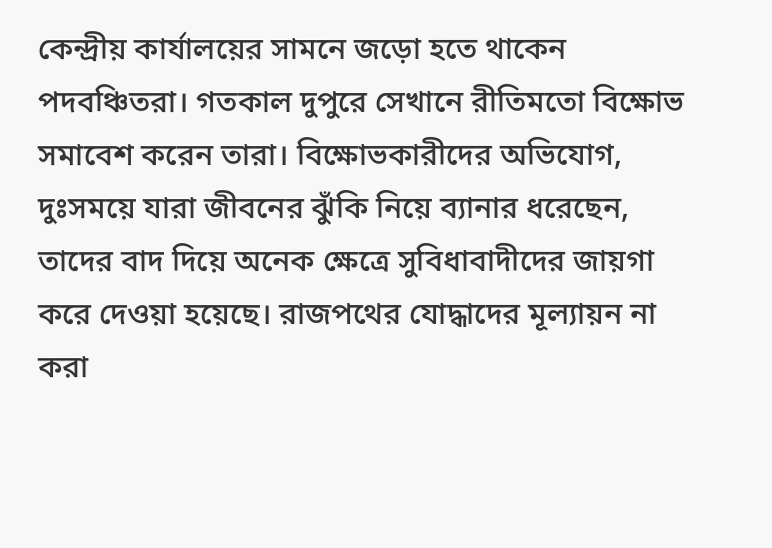কেন্দ্রীয় কার্যালয়ের সামনে জড়ো হতে থাকেন পদবঞ্চিতরা। গতকাল দুপুরে সেখানে রীতিমতো বিক্ষোভ সমাবেশ করেন তারা। বিক্ষোভকারীদের অভিযোগ, দুঃসময়ে যারা জীবনের ঝুঁকি নিয়ে ব্যানার ধরেছেন, তাদের বাদ দিয়ে অনেক ক্ষেত্রে সুবিধাবাদীদের জায়গা করে দেওয়া হয়েছে। রাজপথের যোদ্ধাদের মূল্যায়ন না করা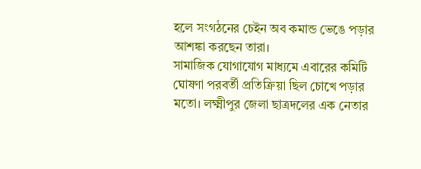হলে সংগঠনের চেইন অব কমান্ড ভেঙে পড়ার আশঙ্কা করছেন তারা।
সামাজিক যোগাযোগ মাধ্যমে এবারের কমিটি ঘোষণা পরবর্তী প্রতিক্রিয়া ছিল চোখে পড়ার মতো। লক্ষ্মীপুর জেলা ছাত্রদলের এক নেতার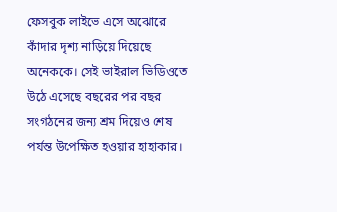ফেসবুক লাইভে এসে অঝোরে কাঁদার দৃশ্য নাড়িয়ে দিয়েছে অনেককে। সেই ভাইরাল ভিডিওতে উঠে এসেছে বছরের পর বছর সংগঠনের জন্য শ্রম দিয়েও শেষ পর্যন্ত উপেক্ষিত হওয়ার হাহাকার।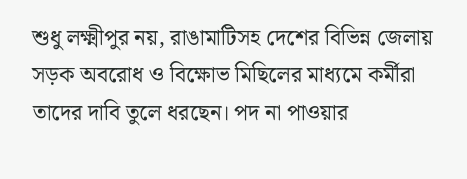শুধু লক্ষ্মীপুর নয়, রাঙামাটিসহ দেশের বিভিন্ন জেলায় সড়ক অবরোধ ও বিক্ষোভ মিছিলের মাধ্যমে কর্মীরা তাদের দাবি তুলে ধরছেন। পদ না পাওয়ার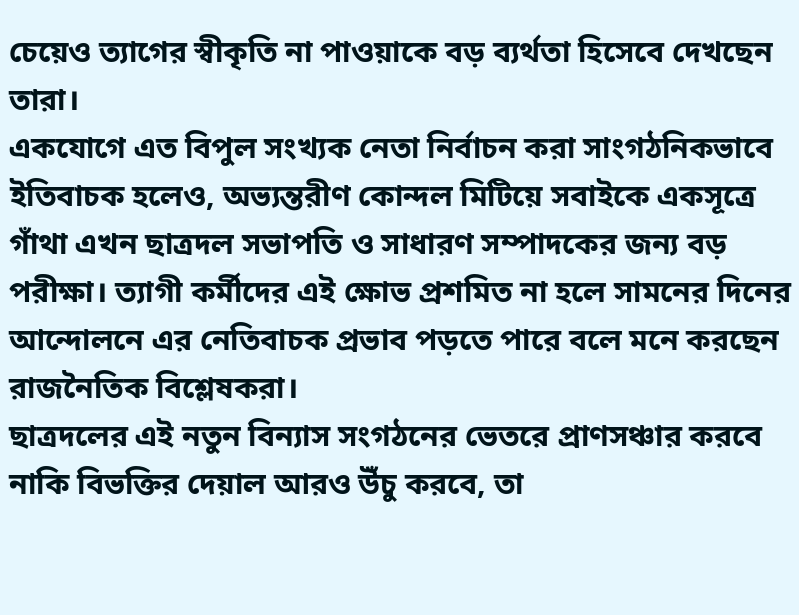চেয়েও ত্যাগের স্বীকৃতি না পাওয়াকে বড় ব্যর্থতা হিসেবে দেখছেন তারা।
একযোগে এত বিপুল সংখ্যক নেতা নির্বাচন করা সাংগঠনিকভাবে ইতিবাচক হলেও, অভ্যন্তরীণ কোন্দল মিটিয়ে সবাইকে একসূত্রে গাঁথা এখন ছাত্রদল সভাপতি ও সাধারণ সম্পাদকের জন্য বড় পরীক্ষা। ত্যাগী কর্মীদের এই ক্ষোভ প্রশমিত না হলে সামনের দিনের আন্দোলনে এর নেতিবাচক প্রভাব পড়তে পারে বলে মনে করছেন রাজনৈতিক বিশ্লেষকরা।
ছাত্রদলের এই নতুন বিন্যাস সংগঠনের ভেতরে প্রাণসঞ্চার করবে নাকি বিভক্তির দেয়াল আরও উঁচু করবে, তা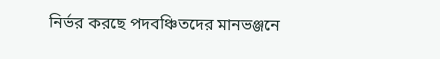নির্ভর করছে পদবঞ্চিতদের মানভঞ্জনে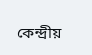কেন্দ্রীয়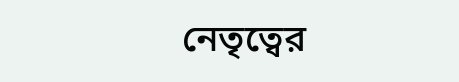নেতৃত্বের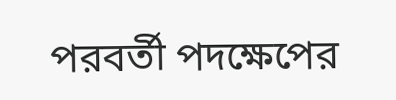পরবর্তী পদক্ষেপের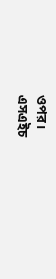ওপর।
এসএইচ